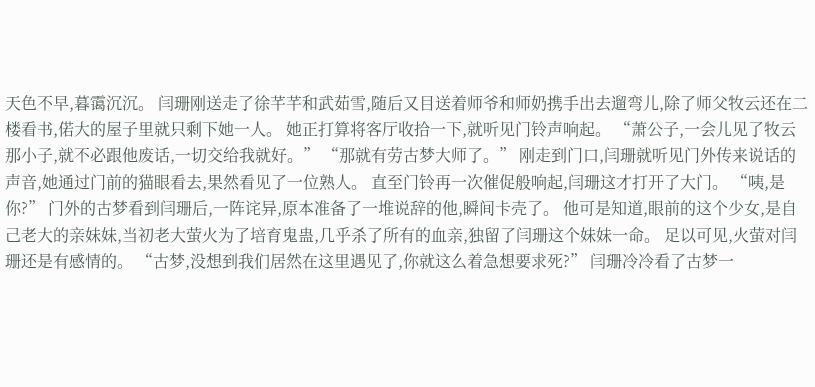天色不早,暮霭沉沉。 闫珊刚送走了徐芊芊和武茹雪,随后又目送着师爷和师奶携手出去遛弯儿,除了师父牧云还在二楼看书,偌大的屋子里就只剩下她一人。 她正打算将客厅收拾一下,就听见门铃声响起。 “萧公子,一会儿见了牧云那小子,就不必跟他废话,一切交给我就好。” “那就有劳古梦大师了。” 刚走到门口,闫珊就听见门外传来说话的声音,她通过门前的猫眼看去,果然看见了一位熟人。 直至门铃再一次催促般响起,闫珊这才打开了大门。 “咦,是你?” 门外的古梦看到闫珊后,一阵诧异,原本准备了一堆说辞的他,瞬间卡壳了。 他可是知道,眼前的这个少女,是自己老大的亲妹妹,当初老大萤火为了培育鬼蛊,几乎杀了所有的血亲,独留了闫珊这个妹妹一命。 足以可见,火萤对闫珊还是有感情的。 “古梦,没想到我们居然在这里遇见了,你就这么着急想要求死?” 闫珊冷冷看了古梦一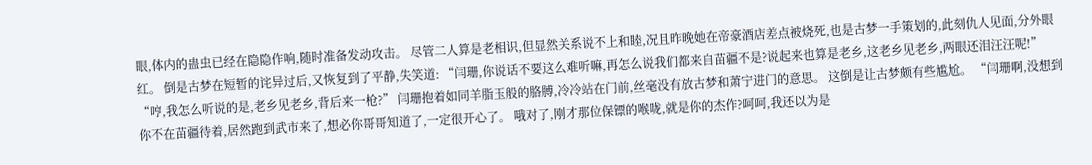眼,体内的蛊虫已经在隐隐作响,随时准备发动攻击。 尽管二人算是老相识,但显然关系说不上和睦,况且昨晚她在帝豪酒店差点被烧死,也是古梦一手策划的,此刻仇人见面,分外眼红。 倒是古梦在短暂的诧异过后,又恢复到了平静,失笑道: “闫珊,你说话不要这么难听嘛,再怎么说我们都来自苗疆不是?说起来也算是老乡,这老乡见老乡,两眼还泪汪汪呢!” “哼,我怎么听说的是,老乡见老乡,背后来一枪?” 闫珊抱着如同羊脂玉般的胳膊,冷冷站在门前,丝毫没有放古梦和萧宁进门的意思。 这倒是让古梦颇有些尴尬。 “闫珊啊,没想到你不在苗疆待着,居然跑到武市来了,想必你哥哥知道了,一定很开心了。 哦对了,刚才那位保镖的喉咙,就是你的杰作?呵呵,我还以为是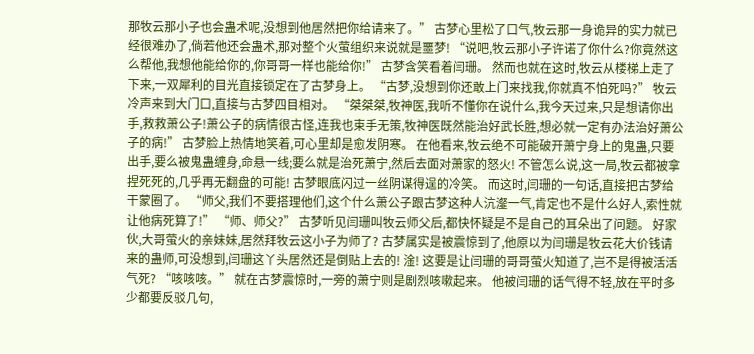那牧云那小子也会蛊术呢,没想到他居然把你给请来了。” 古梦心里松了口气,牧云那一身诡异的实力就已经很难办了,倘若他还会蛊术,那对整个火萤组织来说就是噩梦! “说吧,牧云那小子许诺了你什么?你竟然这么帮他,我想他能给你的,你哥哥一样也能给你!” 古梦含笑看着闫珊。 然而也就在这时,牧云从楼梯上走了下来,一双犀利的目光直接锁定在了古梦身上。 “古梦,没想到你还敢上门来找我,你就真不怕死吗?” 牧云冷声来到大门口,直接与古梦四目相对。 “桀桀桀,牧神医,我听不懂你在说什么,我今天过来,只是想请你出手,救救萧公子!萧公子的病情很古怪,连我也束手无策,牧神医既然能治好武长胜,想必就一定有办法治好萧公子的病!” 古梦脸上热情地笑着,可心里却是愈发阴寒。 在他看来,牧云绝不可能破开萧宁身上的鬼蛊,只要出手,要么被鬼蛊缠身,命悬一线;要么就是治死萧宁,然后去面对萧家的怒火! 不管怎么说,这一局,牧云都被拿捏死死的,几乎再无翻盘的可能! 古梦眼底闪过一丝阴谋得逞的冷笑。 而这时,闫珊的一句话,直接把古梦给干蒙圈了。 “师父,我们不要搭理他们,这个什么萧公子跟古梦这种人沆瀣一气,肯定也不是什么好人,索性就让他病死算了!” “师、师父?” 古梦听见闫珊叫牧云师父后,都快怀疑是不是自己的耳朵出了问题。 好家伙,大哥萤火的亲妹妹,居然拜牧云这小子为师了? 古梦属实是被震惊到了,他原以为闫珊是牧云花大价钱请来的蛊师,可没想到,闫珊这丫头居然还是倒贴上去的! 淦! 这要是让闫珊的哥哥萤火知道了,岂不是得被活活气死? “咳咳咳。” 就在古梦震惊时,一旁的萧宁则是剧烈咳嗽起来。 他被闫珊的话气得不轻,放在平时多少都要反驳几句,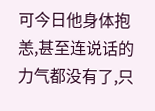可今日他身体抱恙,甚至连说话的力气都没有了,只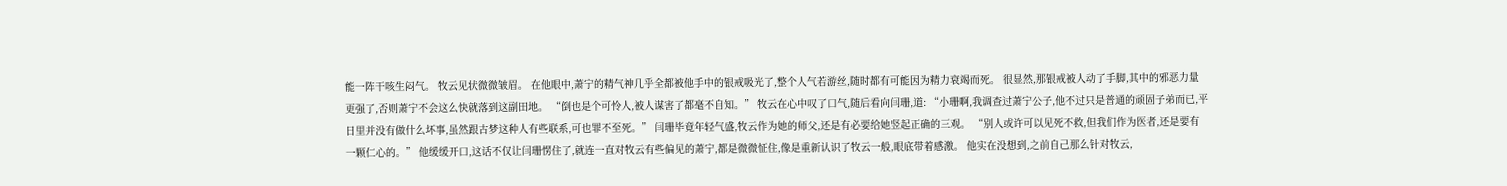能一阵干咳生闷气。 牧云见状微微皱眉。 在他眼中,萧宁的精气神几乎全都被他手中的银戒吸光了,整个人气若游丝,随时都有可能因为精力衰竭而死。 很显然,那银戒被人动了手脚,其中的邪恶力量更强了,否则萧宁不会这么快就落到这副田地。 “倒也是个可怜人,被人谋害了都毫不自知。” 牧云在心中叹了口气,随后看向闫珊,道: “小珊啊,我调查过萧宁公子,他不过只是普通的顽固子弟而已,平日里并没有做什么坏事,虽然跟古梦这种人有些联系,可也罪不至死。” 闫珊毕竟年轻气盛,牧云作为她的师父,还是有必要给她竖起正确的三观。 “别人或许可以见死不救,但我们作为医者,还是要有一颗仁心的。” 他缓缓开口,这话不仅让闫珊愣住了,就连一直对牧云有些偏见的萧宁,都是微微怔住,像是重新认识了牧云一般,眼底带着感激。 他实在没想到,之前自己那么针对牧云,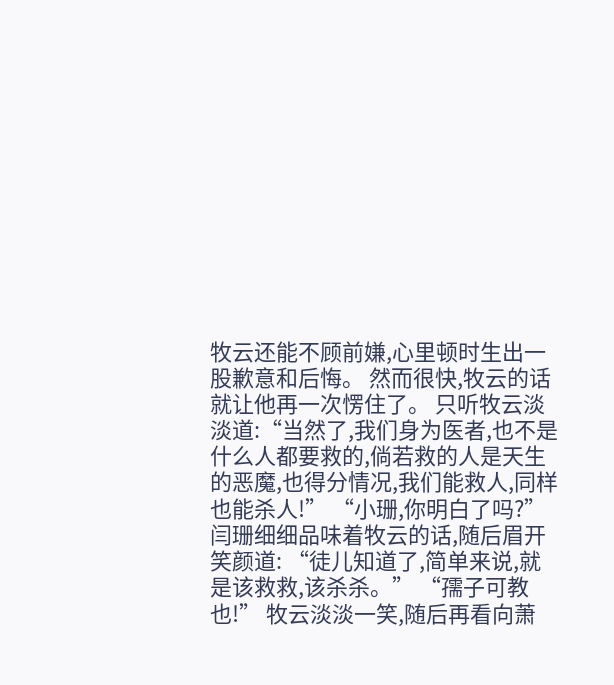牧云还能不顾前嫌,心里顿时生出一股歉意和后悔。 然而很快,牧云的话就让他再一次愣住了。 只听牧云淡淡道:“当然了,我们身为医者,也不是什么人都要救的,倘若救的人是天生的恶魔,也得分情况,我们能救人,同样也能杀人!” “小珊,你明白了吗?” 闫珊细细品味着牧云的话,随后眉开笑颜道: “徒儿知道了,简单来说,就是该救救,该杀杀。” “孺子可教也!” 牧云淡淡一笑,随后再看向萧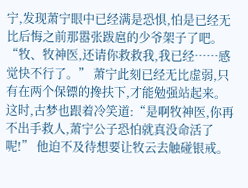宁,发现萧宁眼中已经满是恐惧,怕是已经无比后悔之前那嚣张跋扈的少爷架子了吧。 “牧、牧神医,还请你救救我,我已经……感觉快不行了。” 萧宁此刻已经无比虚弱,只有在两个保镖的搀扶下,才能勉强站起来。 这时,古梦也跟着冷笑道:“是啊牧神医,你再不出手救人,萧宁公子恐怕就真没命活了呢!” 他迫不及待想要让牧云去触碰银戒。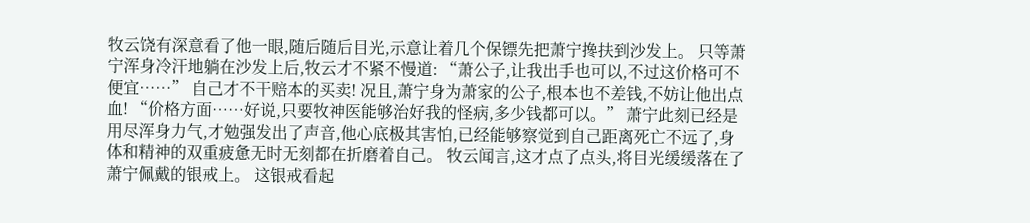牧云饶有深意看了他一眼,随后随后目光,示意让着几个保镖先把萧宁搀扶到沙发上。 只等萧宁浑身冷汗地躺在沙发上后,牧云才不紧不慢道: “萧公子,让我出手也可以,不过这价格可不便宜……” 自己才不干赔本的买卖! 况且,萧宁身为萧家的公子,根本也不差钱,不妨让他出点血! “价格方面……好说,只要牧神医能够治好我的怪病,多少钱都可以。” 萧宁此刻已经是用尽浑身力气,才勉强发出了声音,他心底极其害怕,已经能够察觉到自己距离死亡不远了,身体和精神的双重疲惫无时无刻都在折磨着自己。 牧云闻言,这才点了点头,将目光缓缓落在了萧宁佩戴的银戒上。 这银戒看起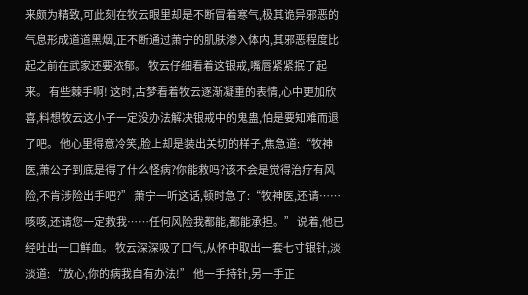来颇为精致,可此刻在牧云眼里却是不断冒着寒气,极其诡异邪恶的气息形成道道黑烟,正不断通过萧宁的肌肤渗入体内,其邪恶程度比起之前在武家还要浓郁。 牧云仔细看着这银戒,嘴唇紧紧抿了起来。 有些棘手啊! 这时,古梦看着牧云逐渐凝重的表情,心中更加欣喜,料想牧云这小子一定没办法解决银戒中的鬼蛊,怕是要知难而退了吧。 他心里得意冷笑,脸上却是装出关切的样子,焦急道:“牧神医,萧公子到底是得了什么怪病?你能救吗?该不会是觉得治疗有风险,不肯涉险出手吧?” 萧宁一听这话,顿时急了:“牧神医,还请……咳咳,还请您一定救我……任何风险我都能,都能承担。” 说着,他已经吐出一口鲜血。 牧云深深吸了口气,从怀中取出一套七寸银针,淡淡道: “放心,你的病我自有办法!” 他一手持针,另一手正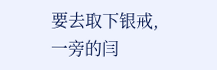要去取下银戒,一旁的闫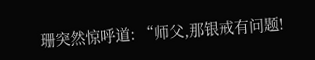珊突然惊呼道: “师父,那银戒有问题!